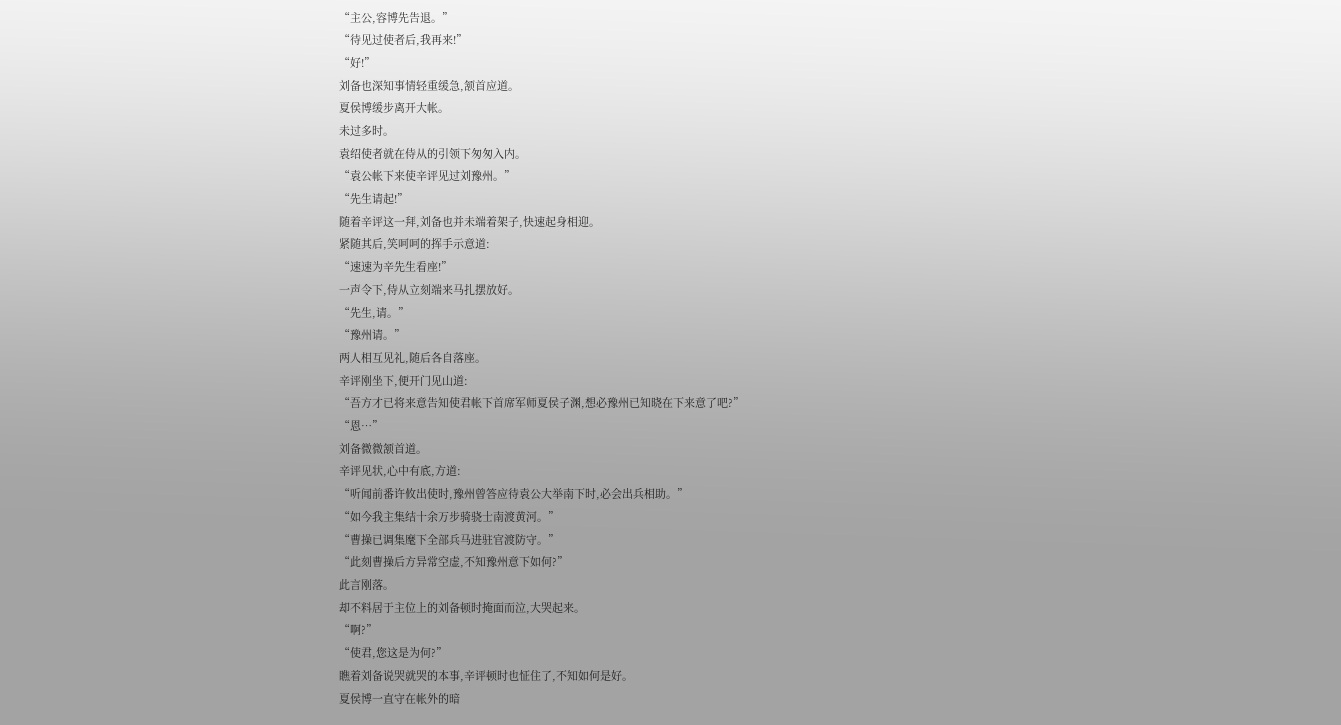“主公,容博先告退。”
“待见过使者后,我再来!”
“好!”
刘备也深知事情轻重缓急,颔首应道。
夏侯博缓步离开大帐。
未过多时。
袁绍使者就在侍从的引领下匆匆入内。
“袁公帐下来使辛评见过刘豫州。”
“先生请起!”
随着辛评这一拜,刘备也并未端着架子,快速起身相迎。
紧随其后,笑呵呵的挥手示意道:
“速速为辛先生看座!”
一声令下,侍从立刻端来马扎摆放好。
“先生,请。”
“豫州请。”
两人相互见礼,随后各自落座。
辛评刚坐下,便开门见山道:
“吾方才已将来意告知使君帐下首席军师夏侯子渊,想必豫州已知晓在下来意了吧?”
“恩…”
刘备微微颔首道。
辛评见状,心中有底,方道:
“听闻前番许攸出使时,豫州曾答应待袁公大举南下时,必会出兵相助。”
“如今我主集结十余万步骑骁士南渡黄河。”
“曹操已调集麾下全部兵马进驻官渡防守。”
“此刻曹操后方异常空虚,不知豫州意下如何?”
此言刚落。
却不料居于主位上的刘备顿时掩面而泣,大哭起来。
“啊?”
“使君,您这是为何?”
瞧着刘备说哭就哭的本事,辛评顿时也怔住了,不知如何是好。
夏侯博一直守在帐外的暗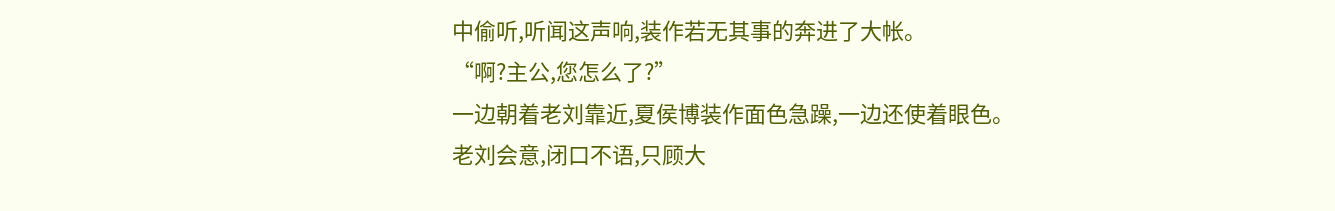中偷听,听闻这声响,装作若无其事的奔进了大帐。
“啊?主公,您怎么了?”
一边朝着老刘靠近,夏侯博装作面色急躁,一边还使着眼色。
老刘会意,闭口不语,只顾大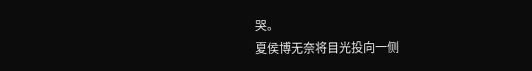哭。
夏侯博无奈将目光投向一侧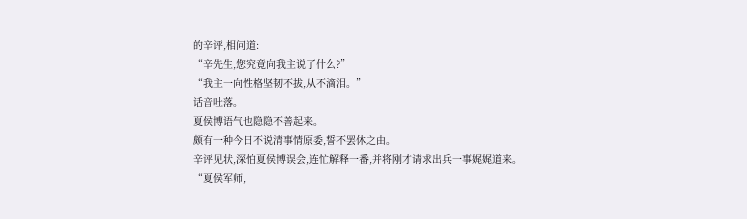的辛评,相问道:
“辛先生,您究竟向我主说了什么?”
“我主一向性格坚韧不拔,从不滴泪。”
话音吐落。
夏侯博语气也隐隐不善起来。
颇有一种今日不说清事情原委,誓不罢休之由。
辛评见状,深怕夏侯博误会,连忙解释一番,并将刚才请求出兵一事娓娓道来。
“夏侯军师,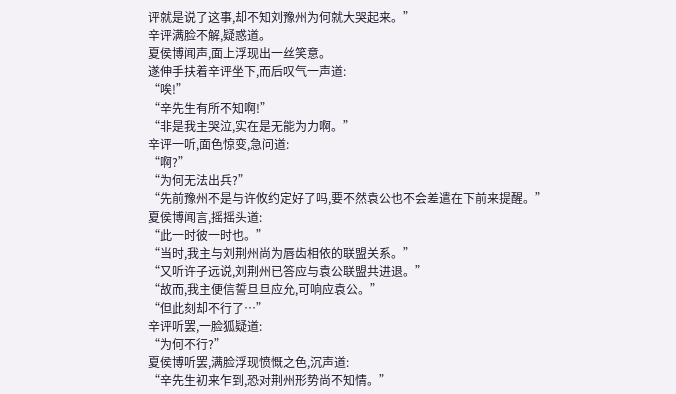评就是说了这事,却不知刘豫州为何就大哭起来。”
辛评满脸不解,疑惑道。
夏侯博闻声,面上浮现出一丝笑意。
遂伸手扶着辛评坐下,而后叹气一声道:
“唉!”
“辛先生有所不知啊!”
“非是我主哭泣,实在是无能为力啊。”
辛评一听,面色惊变,急问道:
“啊?”
“为何无法出兵?”
“先前豫州不是与许攸约定好了吗,要不然袁公也不会差遣在下前来提醒。”
夏侯博闻言,摇摇头道:
“此一时彼一时也。”
“当时,我主与刘荆州尚为唇齿相依的联盟关系。”
“又听许子远说,刘荆州已答应与袁公联盟共进退。”
“故而,我主便信誓旦旦应允,可响应袁公。”
“但此刻却不行了…”
辛评听罢,一脸狐疑道:
“为何不行?”
夏侯博听罢,满脸浮现愤慨之色,沉声道:
“辛先生初来乍到,恐对荆州形势尚不知情。”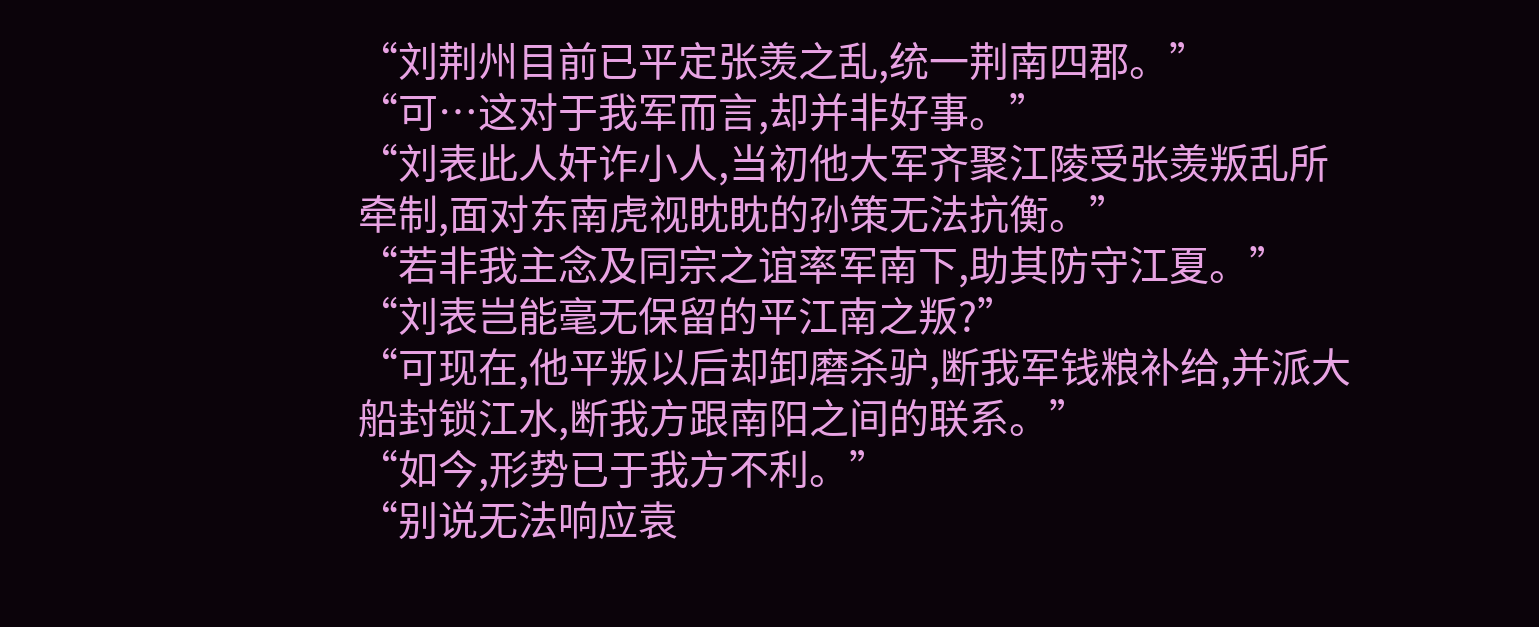“刘荆州目前已平定张羡之乱,统一荆南四郡。”
“可…这对于我军而言,却并非好事。”
“刘表此人奸诈小人,当初他大军齐聚江陵受张羡叛乱所牵制,面对东南虎视眈眈的孙策无法抗衡。”
“若非我主念及同宗之谊率军南下,助其防守江夏。”
“刘表岂能毫无保留的平江南之叛?”
“可现在,他平叛以后却卸磨杀驴,断我军钱粮补给,并派大船封锁江水,断我方跟南阳之间的联系。”
“如今,形势已于我方不利。”
“别说无法响应袁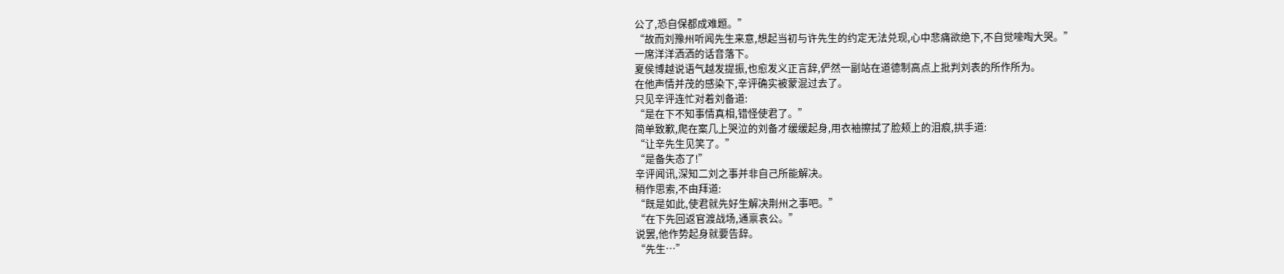公了,恐自保都成难题。”
“故而刘豫州听闻先生来意,想起当初与许先生的约定无法兑现,心中悲痛欲绝下,不自觉嚎啕大哭。”
一席洋洋洒洒的话音落下。
夏侯博越说语气越发提振,也愈发义正言辞,俨然一副站在道德制高点上批判刘表的所作所为。
在他声情并茂的感染下,辛评确实被蒙混过去了。
只见辛评连忙对着刘备道:
“是在下不知事情真相,错怪使君了。”
简单致歉,爬在案几上哭泣的刘备才缓缓起身,用衣袖擦拭了脸颊上的泪痕,拱手道:
“让辛先生见笑了。”
“是备失态了!”
辛评闻讯,深知二刘之事并非自己所能解决。
稍作思索,不由拜道:
“既是如此,使君就先好生解决荆州之事吧。”
“在下先回返官渡战场,通禀袁公。”
说罢,他作势起身就要告辞。
“先生…”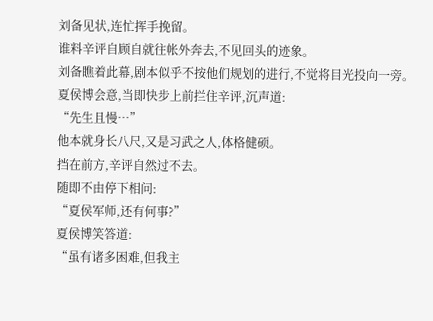刘备见状,连忙挥手挽留。
谁料辛评自顾自就往帐外奔去,不见回头的迹象。
刘备瞧着此幕,剧本似乎不按他们规划的进行,不觉将目光投向一旁。
夏侯博会意,当即快步上前拦住辛评,沉声道:
“先生且慢…”
他本就身长八尺,又是习武之人,体格健硕。
挡在前方,辛评自然过不去。
随即不由停下相问:
“夏侯军师,还有何事?”
夏侯博笑答道:
“虽有诸多困难,但我主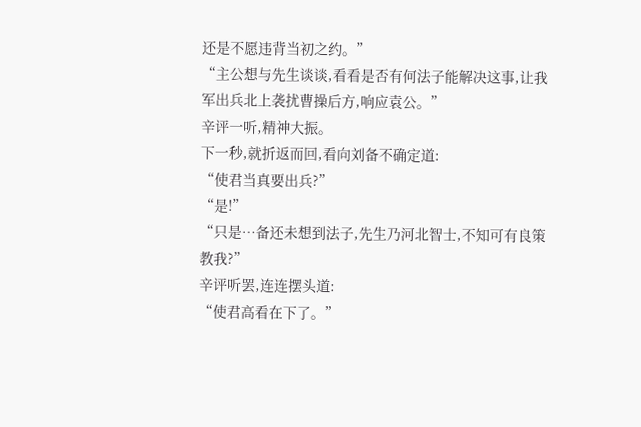还是不愿违背当初之约。”
“主公想与先生谈谈,看看是否有何法子能解决这事,让我军出兵北上袭扰曹操后方,响应袁公。”
辛评一听,精神大振。
下一秒,就折返而回,看向刘备不确定道:
“使君当真要出兵?”
“是!”
“只是…备还未想到法子,先生乃河北智士,不知可有良策教我?”
辛评听罢,连连摆头道:
“使君高看在下了。”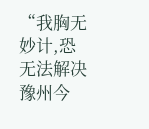“我胸无妙计,恐无法解决豫州今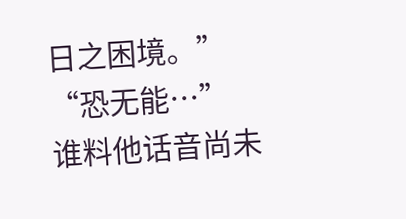日之困境。”
“恐无能…”
谁料他话音尚未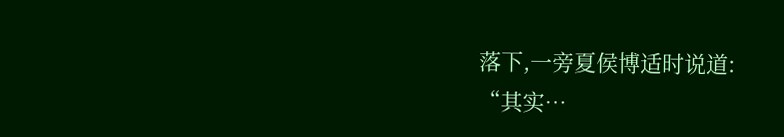落下,一旁夏侯博适时说道:
“其实…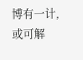博有一计,或可解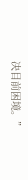决目前困境。”